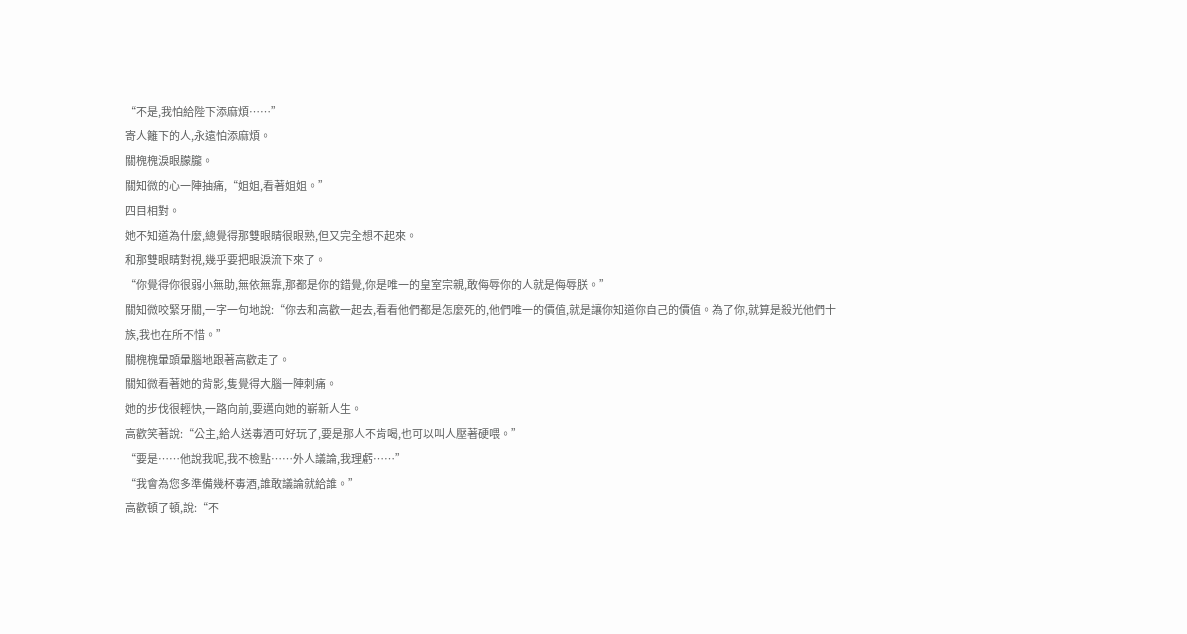“不是,我怕給陛下添麻煩……”
寄人籬下的人,永遠怕添麻煩。
關槐槐淚眼朦朧。
關知微的心一陣抽痛,“姐姐,看著姐姐。”
四目相對。
她不知道為什麼,總覺得那雙眼睛很眼熟,但又完全想不起來。
和那雙眼睛對視,幾乎要把眼淚流下來了。
“你覺得你很弱小無助,無依無靠,那都是你的錯覺,你是唯一的皇室宗親,敢侮辱你的人就是侮辱朕。”
關知微咬緊牙關,一字一句地說:“你去和高歡一起去,看看他們都是怎麼死的,他們唯一的價值,就是讓你知道你自己的價值。為了你,就算是殺光他們十族,我也在所不惜。”
關槐槐暈頭暈腦地跟著高歡走了。
關知微看著她的背影,隻覺得大腦一陣刺痛。
她的步伐很輕快,一路向前,要邁向她的嶄新人生。
高歡笑著說:“公主,給人送毒酒可好玩了,要是那人不肯喝,也可以叫人壓著硬喂。”
“要是……他說我呢,我不檢點……外人議論,我理虧……”
“我會為您多準備幾杯毒酒,誰敢議論就給誰。”
高歡頓了頓,說:“不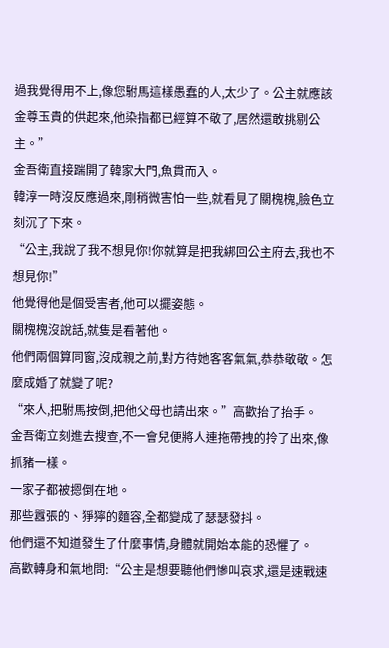過我覺得用不上,像您駙馬這樣愚蠢的人,太少了。公主就應該金尊玉貴的供起來,他染指都已經算不敬了,居然還敢挑剔公主。”
金吾衛直接踹開了韓家大門,魚貫而入。
韓淳一時沒反應過來,剛稍微害怕一些,就看見了關槐槐,臉色立刻沉了下來。
“公主,我說了我不想見你!你就算是把我綁回公主府去,我也不想見你!”
他覺得他是個受害者,他可以擺姿態。
關槐槐沒說話,就隻是看著他。
他們兩個算同窗,沒成親之前,對方待她客客氣氣,恭恭敬敬。怎麼成婚了就變了呢?
“來人,把駙馬按倒,把他父母也請出來。”高歡抬了抬手。
金吾衛立刻進去搜查,不一會兒便將人連拖帶拽的拎了出來,像抓豬一樣。
一家子都被摁倒在地。
那些囂張的、猙獰的麵容,全都變成了瑟瑟發抖。
他們還不知道發生了什麼事情,身體就開始本能的恐懼了。
高歡轉身和氣地問:“公主是想要聽他們慘叫哀求,還是速戰速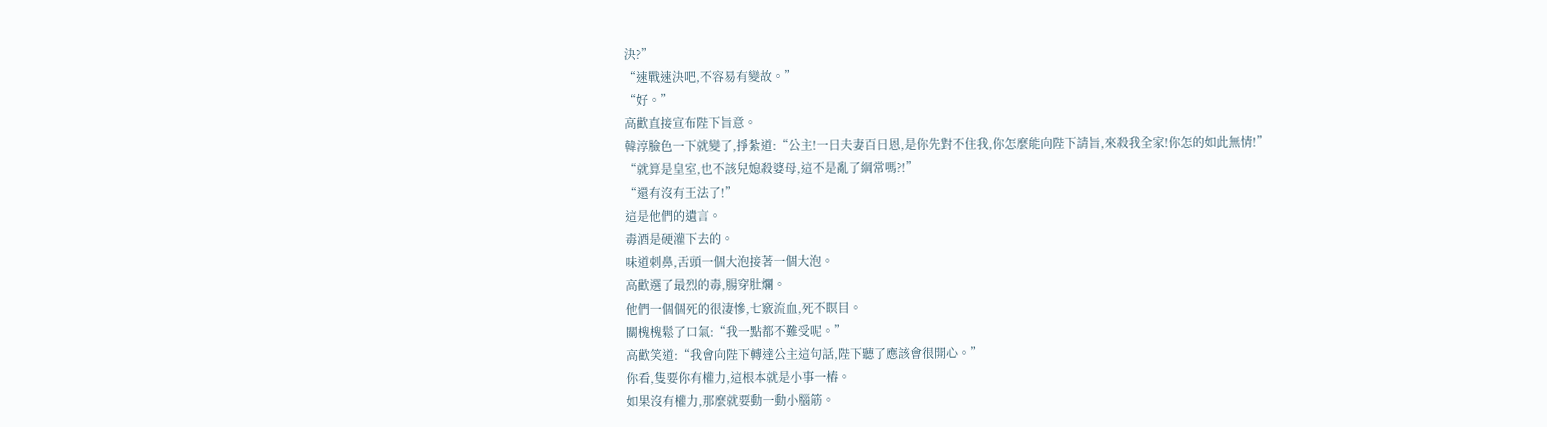決?”
“速戰速決吧,不容易有變故。”
“好。”
高歡直接宣布陛下旨意。
韓淳臉色一下就變了,掙紮道:“公主!一日夫妻百日恩,是你先對不住我,你怎麼能向陛下請旨,來殺我全家!你怎的如此無情!”
“就算是皇室,也不該兒媳殺婆母,這不是亂了綱常嗎?!”
“還有沒有王法了!”
這是他們的遺言。
毒酒是硬灌下去的。
味道刺鼻,舌頭一個大泡接著一個大泡。
高歡選了最烈的毒,腸穿肚爛。
他們一個個死的很淒慘,七竅流血,死不瞑目。
關槐槐鬆了口氣:“我一點都不難受呢。”
高歡笑道:“我會向陛下轉達公主這句話,陛下聽了應該會很開心。”
你看,隻要你有權力,這根本就是小事一樁。
如果沒有權力,那麼就要動一動小腦筋。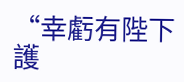“幸虧有陛下護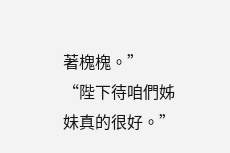著槐槐。”
“陛下待咱們姊妹真的很好。”